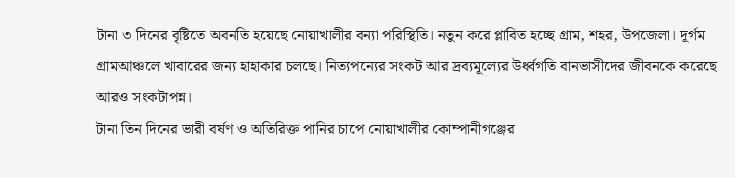টানা ৩ দিনের বৃষ্টিতে অবনতি হয়েছে নোয়াখালীর বন্যা পরিস্থিতি। নতুন করে প্লাবিত হচ্ছে গ্রাম, শহর, উপজেলা। দূর্গম গ্রামআঞ্চলে খাবারের জন্য হাহাকার চলছে। নিত্যপন্যের সংকট আর দ্রব্যমূল্যের উর্ধ্বগতি বানভাসীদের জীবনকে করেছে আরও সংকটাপন্ন।
টানা তিন দিনের ভারী বর্ষণ ও অতিরিক্ত পানির চাপে নোয়াখালীর কোম্পানীগঞ্জের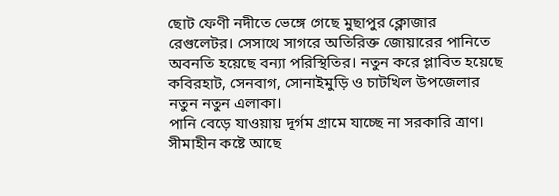ছোট ফেণী নদীতে ভেঙ্গে গেছে মুছাপুর ক্লোজার রেগুলেটর। সেসাথে সাগরে অতিরিক্ত জোয়ারের পানিতে অবনতি হয়েছে বন্যা পরিস্থিতির। নতুন করে প্লাবিত হয়েছে কবিরহাট, সেনবাগ, সোনাইমুড়ি ও চাটখিল উপজেলার নতুন নতুন এলাকা।
পানি বেড়ে যাওয়ায় দূর্গম গ্রামে যাচ্ছে না সরকারি ত্রাণ। সীমাহীন কষ্টে আছে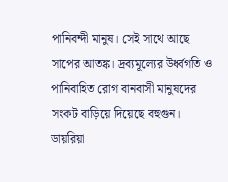পানিবন্দী মানুষ। সেই সাথে আছে সাপের আতঙ্ক। দ্রব্যমূল্যের উর্ধ্বগতি ও পানিবাহিত রোগ বানবাসী মানুষদের সংকট বাড়িয়ে দিয়েছে বহুগুন। ডায়রিয়া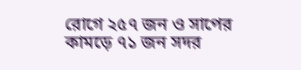রোগে ২৫৭ জন ও সাপের কামড়ে ৭১ জন সদর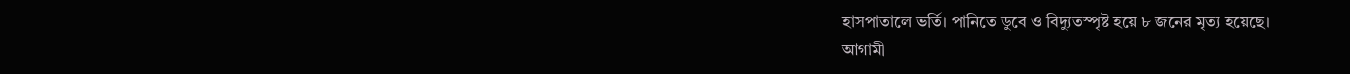হাসপাতালে ভর্তি। পানিতে ডুবে ও বিদ্যুতস্পৃষ্ট হয়ে ৮ জনের মৃত্য হয়েছে।
আগামী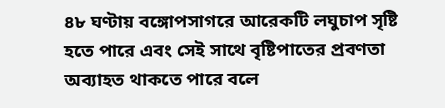৪৮ ঘণ্টায় বঙ্গোপসাগরে আরেকটি লঘুচাপ সৃষ্টি হতে পারে এবং সেই সাথে বৃষ্টিপাতের প্রবণতা অব্যাহত থাকতে পারে বলে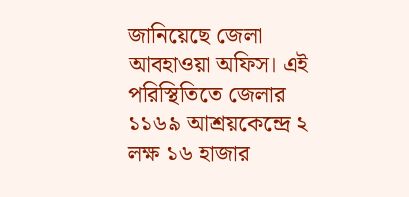জানিয়েছে জেলা আবহাওয়া অফিস। এই পরিস্থিতিতে জেলার ১১৬৯ আশ্রয়কেন্দ্রে ২ লক্ষ ১৬ হাজার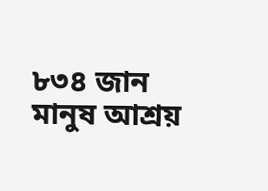৮৩৪ জান মানুষ আশ্রয়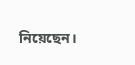নিয়েছেন।